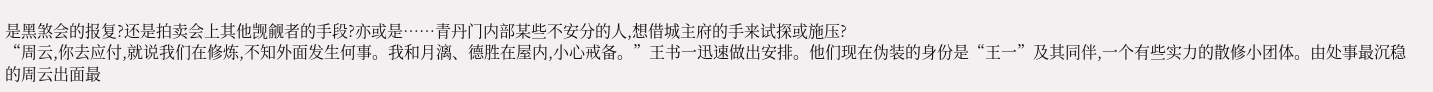是黑煞会的报复?还是拍卖会上其他觊觎者的手段?亦或是……青丹门内部某些不安分的人,想借城主府的手来试探或施压?
“周云,你去应付,就说我们在修炼,不知外面发生何事。我和月漓、德胜在屋内,小心戒备。”王书一迅速做出安排。他们现在伪装的身份是“王一”及其同伴,一个有些实力的散修小团体。由处事最沉稳的周云出面最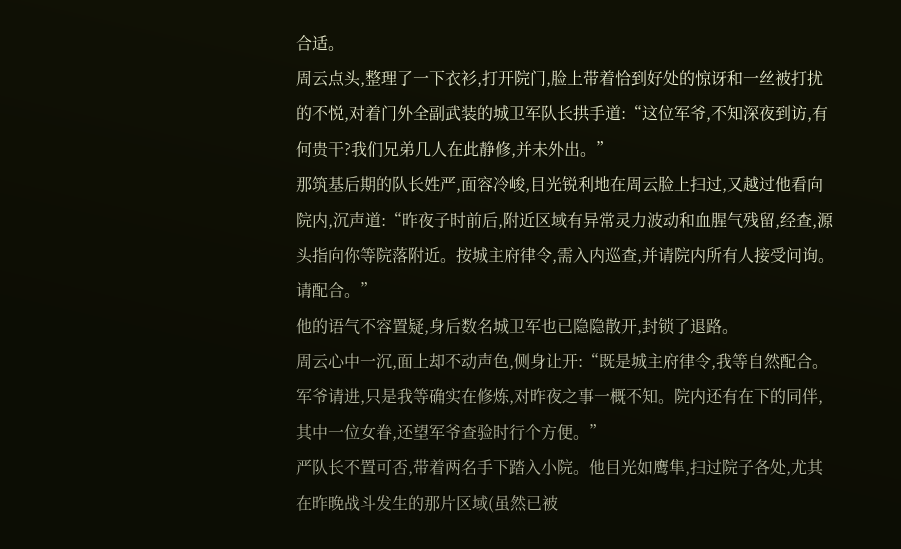合适。
周云点头,整理了一下衣衫,打开院门,脸上带着恰到好处的惊讶和一丝被打扰的不悦,对着门外全副武装的城卫军队长拱手道:“这位军爷,不知深夜到访,有何贵干?我们兄弟几人在此静修,并未外出。”
那筑基后期的队长姓严,面容冷峻,目光锐利地在周云脸上扫过,又越过他看向院内,沉声道:“昨夜子时前后,附近区域有异常灵力波动和血腥气残留,经查,源头指向你等院落附近。按城主府律令,需入内巡查,并请院内所有人接受问询。请配合。”
他的语气不容置疑,身后数名城卫军也已隐隐散开,封锁了退路。
周云心中一沉,面上却不动声色,侧身让开:“既是城主府律令,我等自然配合。军爷请进,只是我等确实在修炼,对昨夜之事一概不知。院内还有在下的同伴,其中一位女眷,还望军爷查验时行个方便。”
严队长不置可否,带着两名手下踏入小院。他目光如鹰隼,扫过院子各处,尤其在昨晚战斗发生的那片区域(虽然已被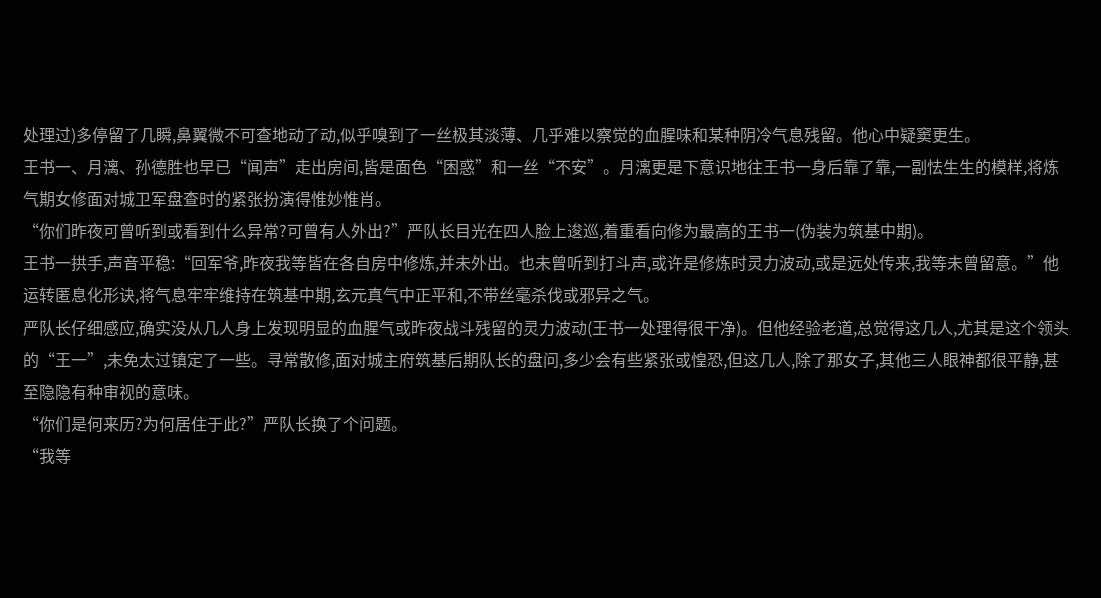处理过)多停留了几瞬,鼻翼微不可查地动了动,似乎嗅到了一丝极其淡薄、几乎难以察觉的血腥味和某种阴冷气息残留。他心中疑窦更生。
王书一、月漓、孙德胜也早已“闻声”走出房间,皆是面色“困惑”和一丝“不安”。月漓更是下意识地往王书一身后靠了靠,一副怯生生的模样,将炼气期女修面对城卫军盘查时的紧张扮演得惟妙惟肖。
“你们昨夜可曾听到或看到什么异常?可曾有人外出?”严队长目光在四人脸上逡巡,着重看向修为最高的王书一(伪装为筑基中期)。
王书一拱手,声音平稳:“回军爷,昨夜我等皆在各自房中修炼,并未外出。也未曾听到打斗声,或许是修炼时灵力波动,或是远处传来,我等未曾留意。”他运转匿息化形诀,将气息牢牢维持在筑基中期,玄元真气中正平和,不带丝毫杀伐或邪异之气。
严队长仔细感应,确实没从几人身上发现明显的血腥气或昨夜战斗残留的灵力波动(王书一处理得很干净)。但他经验老道,总觉得这几人,尤其是这个领头的“王一”,未免太过镇定了一些。寻常散修,面对城主府筑基后期队长的盘问,多少会有些紧张或惶恐,但这几人,除了那女子,其他三人眼神都很平静,甚至隐隐有种审视的意味。
“你们是何来历?为何居住于此?”严队长换了个问题。
“我等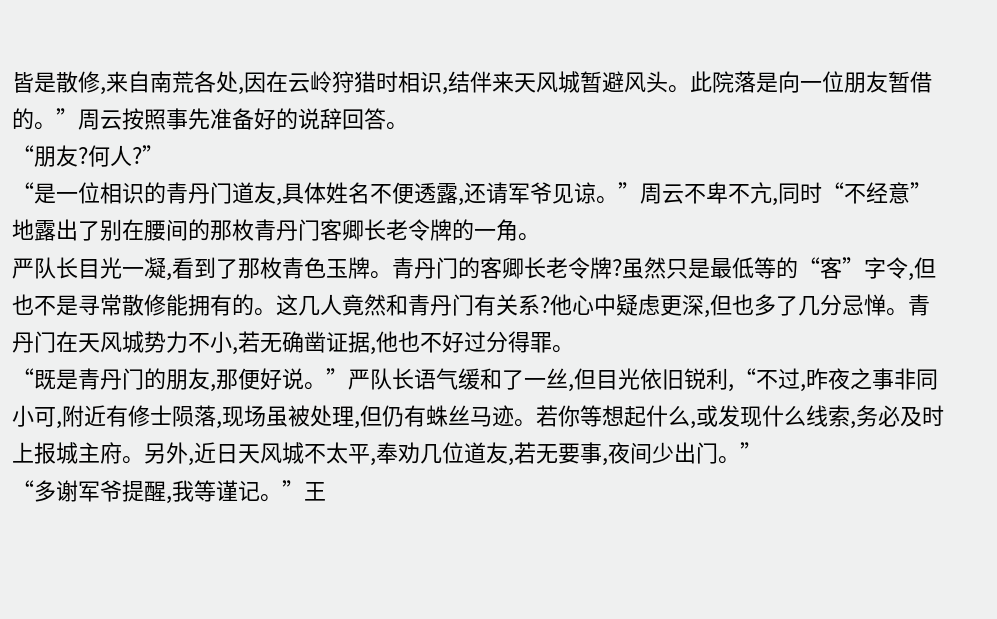皆是散修,来自南荒各处,因在云岭狩猎时相识,结伴来天风城暂避风头。此院落是向一位朋友暂借的。”周云按照事先准备好的说辞回答。
“朋友?何人?”
“是一位相识的青丹门道友,具体姓名不便透露,还请军爷见谅。”周云不卑不亢,同时“不经意”地露出了别在腰间的那枚青丹门客卿长老令牌的一角。
严队长目光一凝,看到了那枚青色玉牌。青丹门的客卿长老令牌?虽然只是最低等的“客”字令,但也不是寻常散修能拥有的。这几人竟然和青丹门有关系?他心中疑虑更深,但也多了几分忌惮。青丹门在天风城势力不小,若无确凿证据,他也不好过分得罪。
“既是青丹门的朋友,那便好说。”严队长语气缓和了一丝,但目光依旧锐利,“不过,昨夜之事非同小可,附近有修士陨落,现场虽被处理,但仍有蛛丝马迹。若你等想起什么,或发现什么线索,务必及时上报城主府。另外,近日天风城不太平,奉劝几位道友,若无要事,夜间少出门。”
“多谢军爷提醒,我等谨记。”王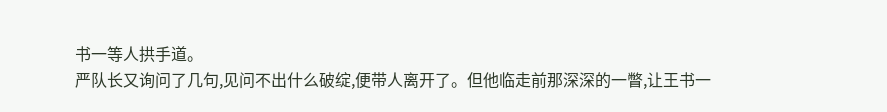书一等人拱手道。
严队长又询问了几句,见问不出什么破绽,便带人离开了。但他临走前那深深的一瞥,让王书一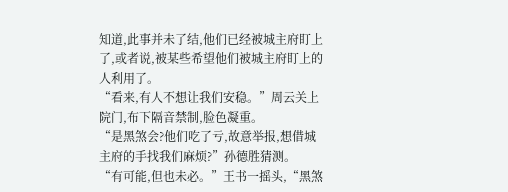知道,此事并未了结,他们已经被城主府盯上了,或者说,被某些希望他们被城主府盯上的人利用了。
“看来,有人不想让我们安稳。”周云关上院门,布下隔音禁制,脸色凝重。
“是黑煞会?他们吃了亏,故意举报,想借城主府的手找我们麻烦?”孙德胜猜测。
“有可能,但也未必。”王书一摇头,“黑煞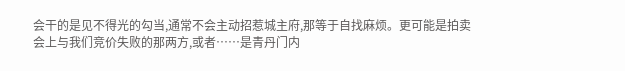会干的是见不得光的勾当,通常不会主动招惹城主府,那等于自找麻烦。更可能是拍卖会上与我们竞价失败的那两方,或者……是青丹门内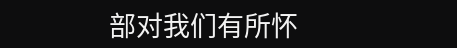部对我们有所怀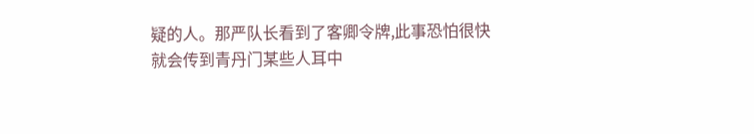疑的人。那严队长看到了客卿令牌,此事恐怕很快就会传到青丹门某些人耳中